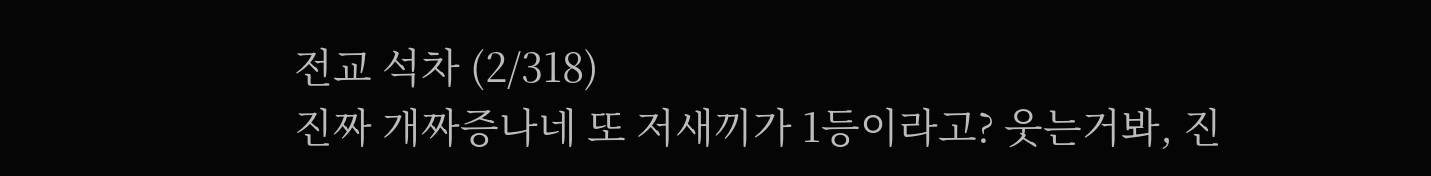전교 석차 (2/318)
진짜 개짜증나네 또 저새끼가 1등이라고? 웃는거봐, 진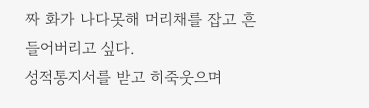짜 화가 나다못해 머리채를 잡고 흔들어버리고 싶다.
성적통지서를 받고 히죽웃으며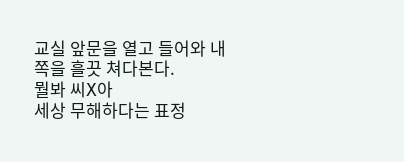교실 앞문을 열고 들어와 내쪽을 흘끗 쳐다본다.
뭘봐 씨X아
세상 무해하다는 표정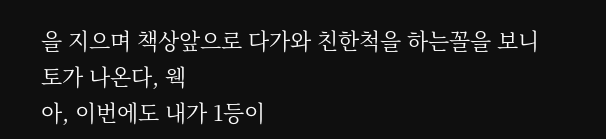을 지으며 책상앞으로 다가와 친한척을 하는꼴을 보니 토가 나온다, 웩
아, 이번에도 내가 1등이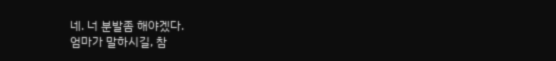네. 너 분발좀 해야겠다.
엄마가 말하시길, 참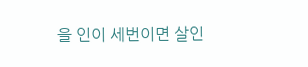을 인이 세번이면 살인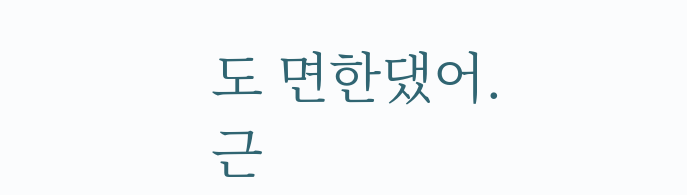도 면한댔어.
근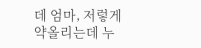데 엄마, 저렇게 약올리는데 누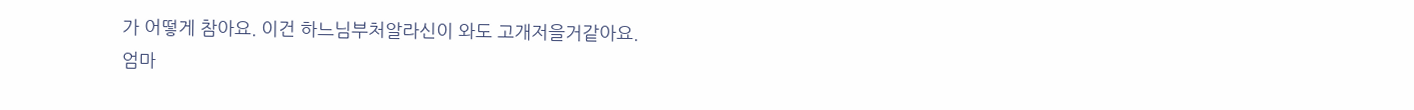가 어떻게 참아요. 이건 하느님부처알라신이 와도 고개저을거같아요.
엄마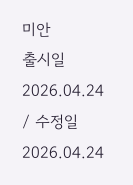미안
출시일 2026.04.24 / 수정일 2026.04.24